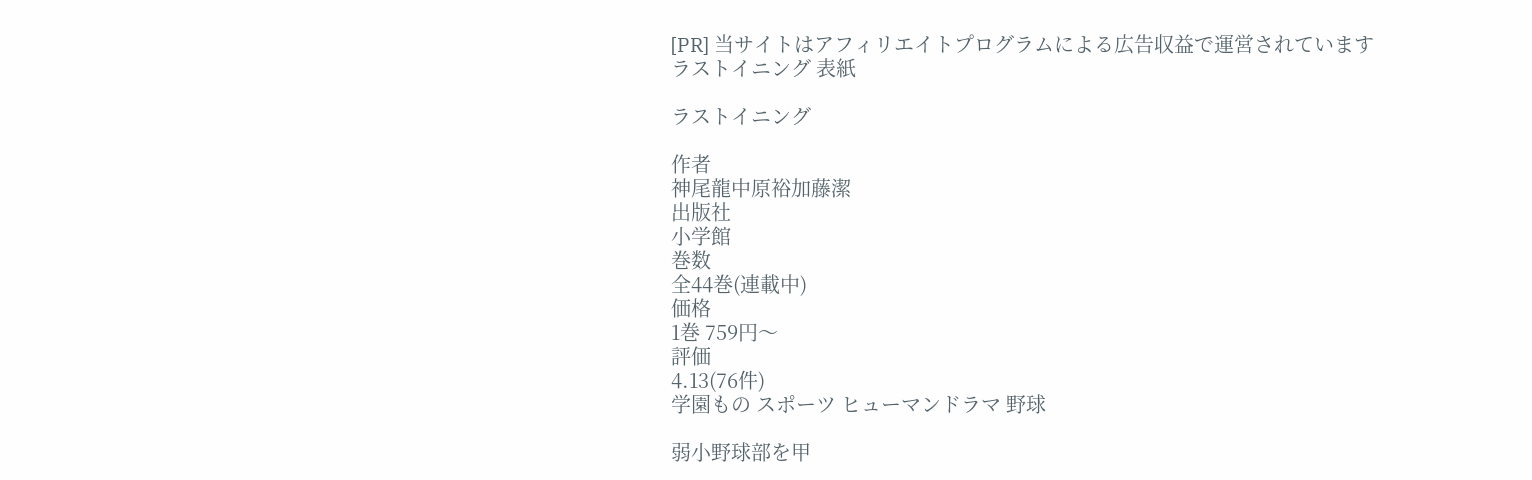[PR] 当サイトはアフィリエイトプログラムによる広告収益で運営されています
ラストイニング 表紙

ラストイニング

作者
神尾龍中原裕加藤潔
出版社
小学館
巻数
全44巻(連載中)
価格
1巻 759円〜
評価
4.13(76件)
学園もの スポーツ ヒューマンドラマ 野球

弱小野球部を甲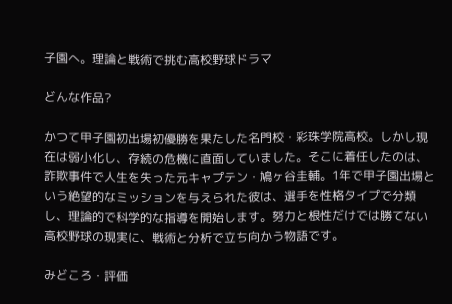子園へ。理論と戦術で挑む高校野球ドラマ

どんな作品?

かつて甲子園初出場初優勝を果たした名門校・彩珠学院高校。しかし現在は弱小化し、存続の危機に直面していました。そこに着任したのは、詐欺事件で人生を失った元キャプテン・鳩ヶ谷圭輔。1年で甲子園出場という絶望的なミッションを与えられた彼は、選手を性格タイプで分類し、理論的で科学的な指導を開始します。努力と根性だけでは勝てない高校野球の現実に、戦術と分析で立ち向かう物語です。

みどころ・評価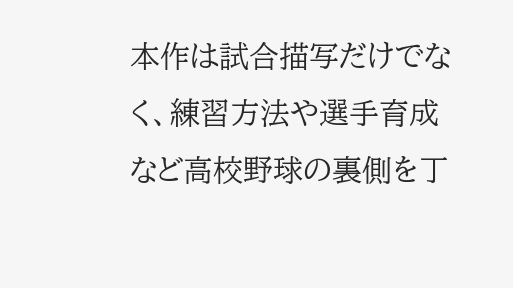本作は試合描写だけでなく、練習方法や選手育成など高校野球の裏側を丁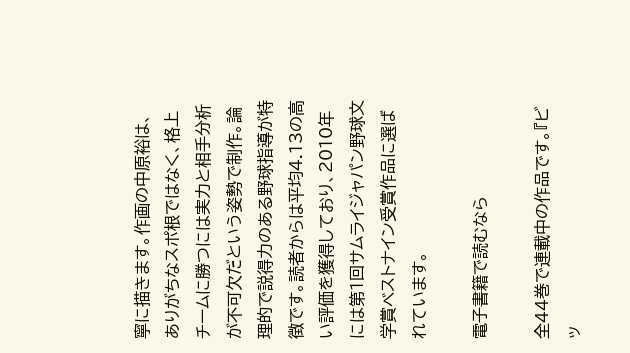寧に描きます。作画の中原裕は、ありがちなスポ根ではなく、格上チームに勝つには実力と相手分析が不可欠だという姿勢で制作。論理的で説得力のある野球指導が特徴です。読者からは平均4.13の高い評価を獲得しており、2010年には第1回サムライジャパン野球文学賞ベストナイン受賞作品に選ばれています。

電子書籍で読むなら

全44巻で連載中の作品です。『ビッ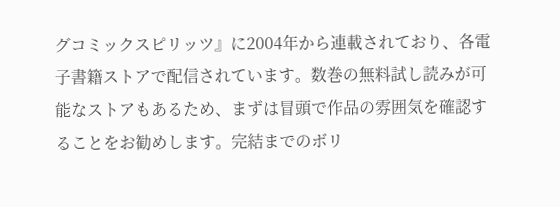グコミックスピリッツ』に2004年から連載されており、各電子書籍ストアで配信されています。数巻の無料試し読みが可能なストアもあるため、まずは冒頭で作品の雰囲気を確認することをお勧めします。完結までのボリ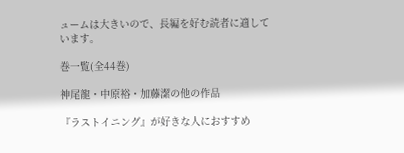ュームは大きいので、長編を好む読者に適しています。

巻一覧(全44巻)

神尾龍・中原裕・加藤潔の他の作品

『ラストイニング』が好きな人におすすめ